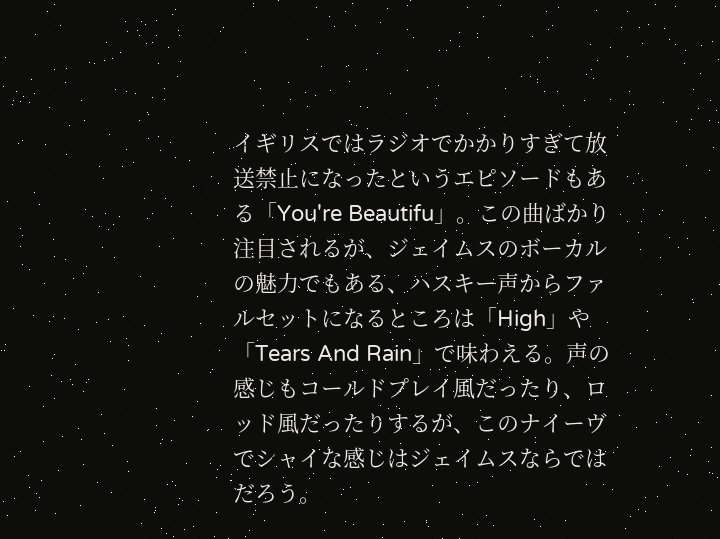イギリスではラジオでかかりすぎて放送禁止になったというエピソードもある「You're Beautifu」。この曲ばかり注目されるが、ジェイムスのボーカルの魅力でもある、ハスキー声からファルセットになるところは「High」や「Tears And Rain」で味わえる。声の感じもコールドプレイ風だったり、ロッド風だったりするが、このナイーヴでシャイな感じはジェイムスならではだろう。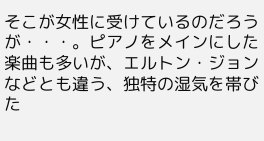そこが女性に受けているのだろうが・・・。ピアノをメインにした楽曲も多いが、エルトン・ジョンなどとも違う、独特の湿気を帯びた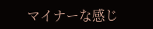マイナーな感じ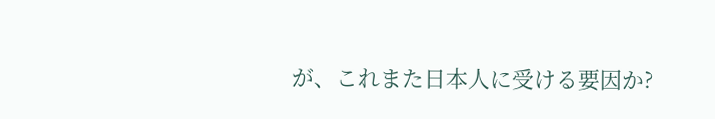が、これまた日本人に受ける要因か?